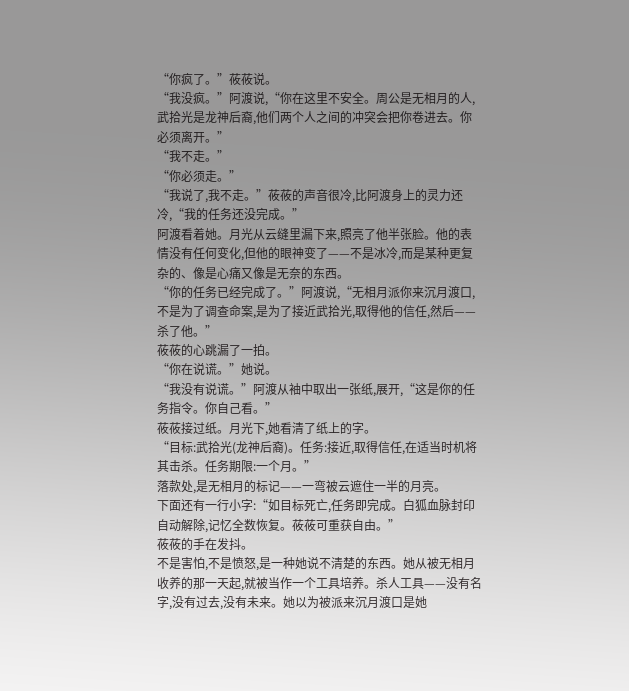“你疯了。”莜莜说。
“我没疯。”阿渡说,“你在这里不安全。周公是无相月的人,武拾光是龙神后裔,他们两个人之间的冲突会把你卷进去。你必须离开。”
“我不走。”
“你必须走。”
“我说了,我不走。”莜莜的声音很冷,比阿渡身上的灵力还冷,“我的任务还没完成。”
阿渡看着她。月光从云缝里漏下来,照亮了他半张脸。他的表情没有任何变化,但他的眼神变了——不是冰冷,而是某种更复杂的、像是心痛又像是无奈的东西。
“你的任务已经完成了。”阿渡说,“无相月派你来沉月渡口,不是为了调查命案,是为了接近武拾光,取得他的信任,然后——杀了他。”
莜莜的心跳漏了一拍。
“你在说谎。”她说。
“我没有说谎。”阿渡从袖中取出一张纸,展开,“这是你的任务指令。你自己看。”
莜莜接过纸。月光下,她看清了纸上的字。
“目标:武拾光(龙神后裔)。任务:接近,取得信任,在适当时机将其击杀。任务期限:一个月。”
落款处,是无相月的标记——一弯被云遮住一半的月亮。
下面还有一行小字:“如目标死亡,任务即完成。白狐血脉封印自动解除,记忆全数恢复。莜莜可重获自由。”
莜莜的手在发抖。
不是害怕,不是愤怒,是一种她说不清楚的东西。她从被无相月收养的那一天起,就被当作一个工具培养。杀人工具——没有名字,没有过去,没有未来。她以为被派来沉月渡口是她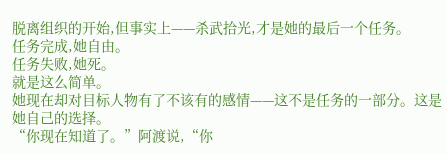脱离组织的开始,但事实上——杀武拾光,才是她的最后一个任务。
任务完成,她自由。
任务失败,她死。
就是这么简单。
她现在却对目标人物有了不该有的感情——这不是任务的一部分。这是她自己的选择。
“你现在知道了。”阿渡说,“你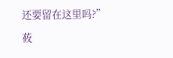还要留在这里吗?”
莜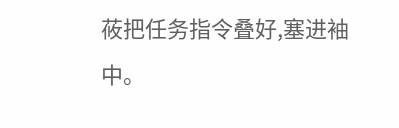莜把任务指令叠好,塞进袖中。